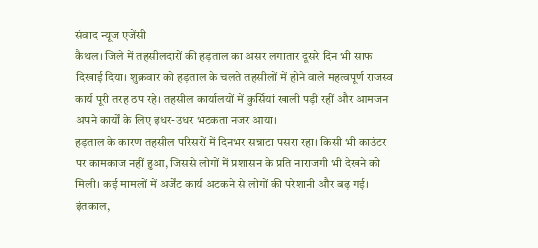संवाद न्यूज एजेंसी
कैथल। जिले में तहसीलदारों की हड़ताल का असर लगातार दूसरे दिन भी साफ दिखाई दिया। शुक्रवार को हड़ताल के चलते तहसीलों में होने वाले महत्वपूर्ण राजस्व कार्य पूरी तरह ठप रहे। तहसील कार्यालयों में कुर्सियां खाली पड़ी रहीं और आमजन अपने कार्यों के लिए इधर-उधर भटकता नजर आया।
हड़ताल के कारण तहसील परिसरों में दिनभर सन्नाटा पसरा रहा। किसी भी काउंटर पर कामकाज नहीं हुआ, जिससे लोगों में प्रशासन के प्रति नाराजगी भी देखने को मिली। कई मामलों में अर्जेंट कार्य अटकने से लोगों की परेशानी और बढ़ गई। इंतकाल,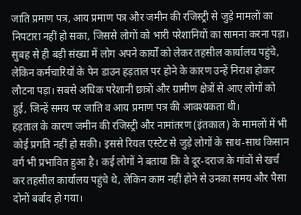जाति प्रमाण पत्र, आय प्रमाण पत्र और जमीन की रजिस्ट्री से जुड़े मामलों का निपटारा नहीं हो सका, जिससे लोगों को भारी परेशानियों का सामना करना पड़ा।
सुबह से ही बड़ी संख्या में लोग अपने कार्यों को लेकर तहसील कार्यालय पहुंचे, लेकिन कर्मचारियों के पेन डाउन हड़ताल पर होने के कारण उन्हें निराश होकर लौटना पड़ा। सबसे अधिक परेशानी छात्रों और ग्रामीण क्षेत्रों से आए लोगों को हुई, जिन्हें समय पर जाति व आय प्रमाण पत्र की आवश्यकता थी।
हड़ताल के कारण जमीन की रजिस्ट्री और नामांतरण (इंतकाल) के मामलों में भी कोई प्रगति नहीं हो सकी। इससे रियल एस्टेट से जुड़े लोगों के साथ-साथ किसान वर्ग भी प्रभावित हुआ है। कई लोगों ने बताया कि वे दूर-दराज के गांवों से खर्च कर तहसील कार्यालय पहुंचे थे, लेकिन काम नहीं होने से उनका समय और पैसा दोनों बर्बाद हो गया।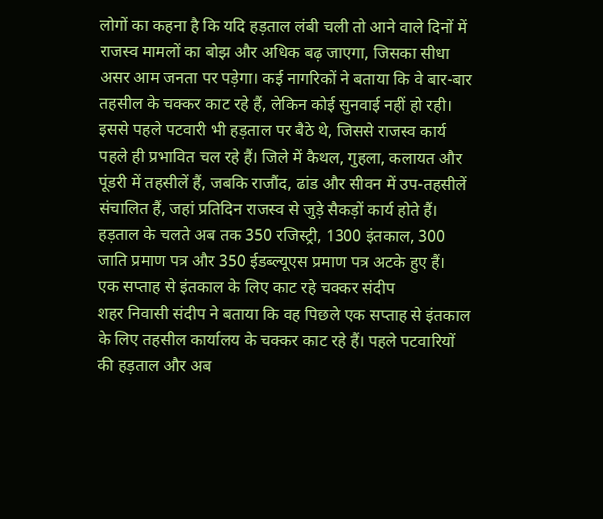लोगों का कहना है कि यदि हड़ताल लंबी चली तो आने वाले दिनों में राजस्व मामलों का बोझ और अधिक बढ़ जाएगा, जिसका सीधा असर आम जनता पर पड़ेगा। कई नागरिकों ने बताया कि वे बार-बार तहसील के चक्कर काट रहे हैं, लेकिन कोई सुनवाई नहीं हो रही।
इससे पहले पटवारी भी हड़ताल पर बैठे थे, जिससे राजस्व कार्य पहले ही प्रभावित चल रहे हैं। जिले में कैथल, गुहला, कलायत और पूंडरी में तहसीलें हैं, जबकि राजौंद, ढांड और सीवन में उप-तहसीलें संचालित हैं, जहां प्रतिदिन राजस्व से जुड़े सैकड़ों कार्य होते हैं। हड़ताल के चलते अब तक 350 रजिस्ट्री, 1300 इंतकाल, 300 जाति प्रमाण पत्र और 350 ईडब्ल्यूएस प्रमाण पत्र अटके हुए हैं।
एक सप्ताह से इंतकाल के लिए काट रहे चक्कर संदीप
शहर निवासी संदीप ने बताया कि वह पिछले एक सप्ताह से इंतकाल के लिए तहसील कार्यालय के चक्कर काट रहे हैं। पहले पटवारियों की हड़ताल और अब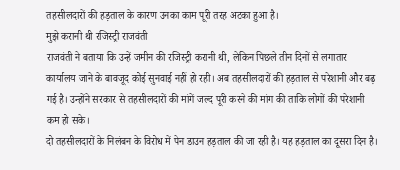तहसीलदारों की हड़ताल के कारण उनका काम पूरी तरह अटका हुआ है।
मुझे करानी थी रजिस्ट्री राजवंती
राजवंती ने बताया कि उन्हें जमीन की रजिस्ट्री करानी थी, लेकिन पिछले तीन दिनों से लगातार कार्यालय जाने के बावजूद कोई सुनवाई नहीं हो रही। अब तहसीलदारों की हड़ताल से परेशानी और बढ़ गई है। उन्होंने सरकार से तहसीलदारों की मांगें जल्द पूरी करने की मांग की ताकि लोगों की परेशानी कम हो सके।
दो तहसीलदारों के निलंबन के विरोध में पेन डाउन हड़ताल की जा रही है। यह हड़ताल का दूसरा दिन है।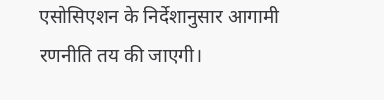एसोसिएशन के निर्देशानुसार आगामी रणनीति तय की जाएगी।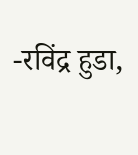-रविंद्र हुडा,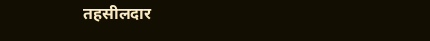तहसीलदार